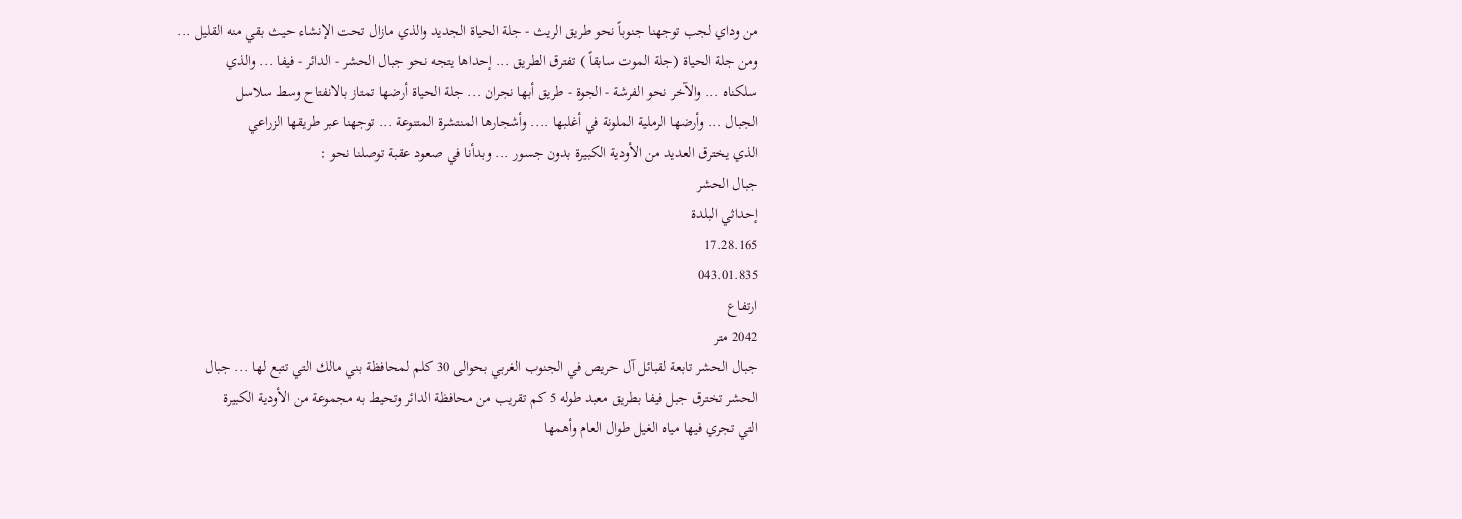من وداي لجب توجهنا جنوباً نحو طريق الريث - جلة الحياة الجديد والذي مازال تحت الإنشاء حيث بقي منه القليل ...
ومن جلة الحياة (جلة الموت سابقاً ) تفترق الطريق ... إحداها يتجه نحو جبال الحشر - الدائر - فيفا ... والذي
سلكناه ... والآخر نحو الفرشة - الجوة - طريق أبها نجران ... جلة الحياة أرضها تمتاز بالانفتاح وسط سلاسل
الجبال ... وأرضها الرملية الملونة في أغلبها .... وأشجارها المنتشرة المتنوعة ... توجهنا عبر طريقها الزراعي
الذي يخترق العديد من الأودية الكبيرة بدون جسور ... وبدأنا في صعود عقبة توصلنا نحو :
جبال الحشر
إحداثي البلدة
17.28.165
043.01.835
ارتفاع
2042 متر
جبال الحشر تابعة لقبائل آل حريص في الجنوب الغربي بحوالى 30 كلم لمحافظة بني مالك التي تتبع لها ... جبال
الحشر تخترق جبل فيفا بطريق معبد طوله 5 كم تقريب من محافظة الدائر وتحيط به مجموعة من الأودية الكبيرة
التي تجري فيها مياه الغيل طوال العام وأهمها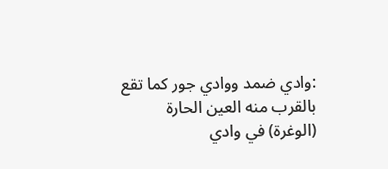:وادي ضمد ووادي جور كما تقع بالقرب منه العين الحارة
(الوغرة) في وادي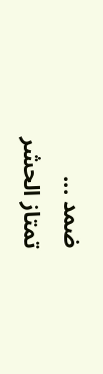ضمد ...
تمتاز الحشر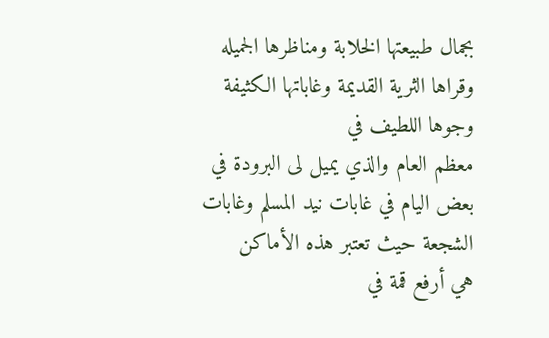بجمال طبيعتها الخلابة ومناظرها الجميله وقراها الثرية القديمة وغاباتها الكثيفة وجوها اللطيف في
معظم العام والذي يميل لى البرودة في بعض اليام في غابات نيد المسلم وغابات الشجعة حيث تعتبر هذه الأماكن
هي أرفع قمة في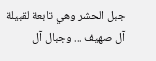جبل الحشر وهي تابعة لقبيلة آل صهيف ... وجبال آل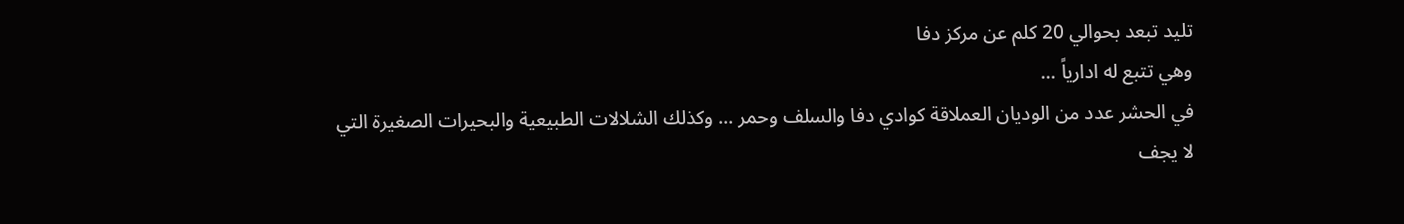تليد تبعد بحوالي 20 كلم عن مركز دفا
وهي تتبع له ادارياً ...
في الحشر عدد من الوديان العملاقة كوادي دفا والسلف وحمر ... وكذلك الشلالات الطبيعية والبحيرات الصغيرة التي
لا يجف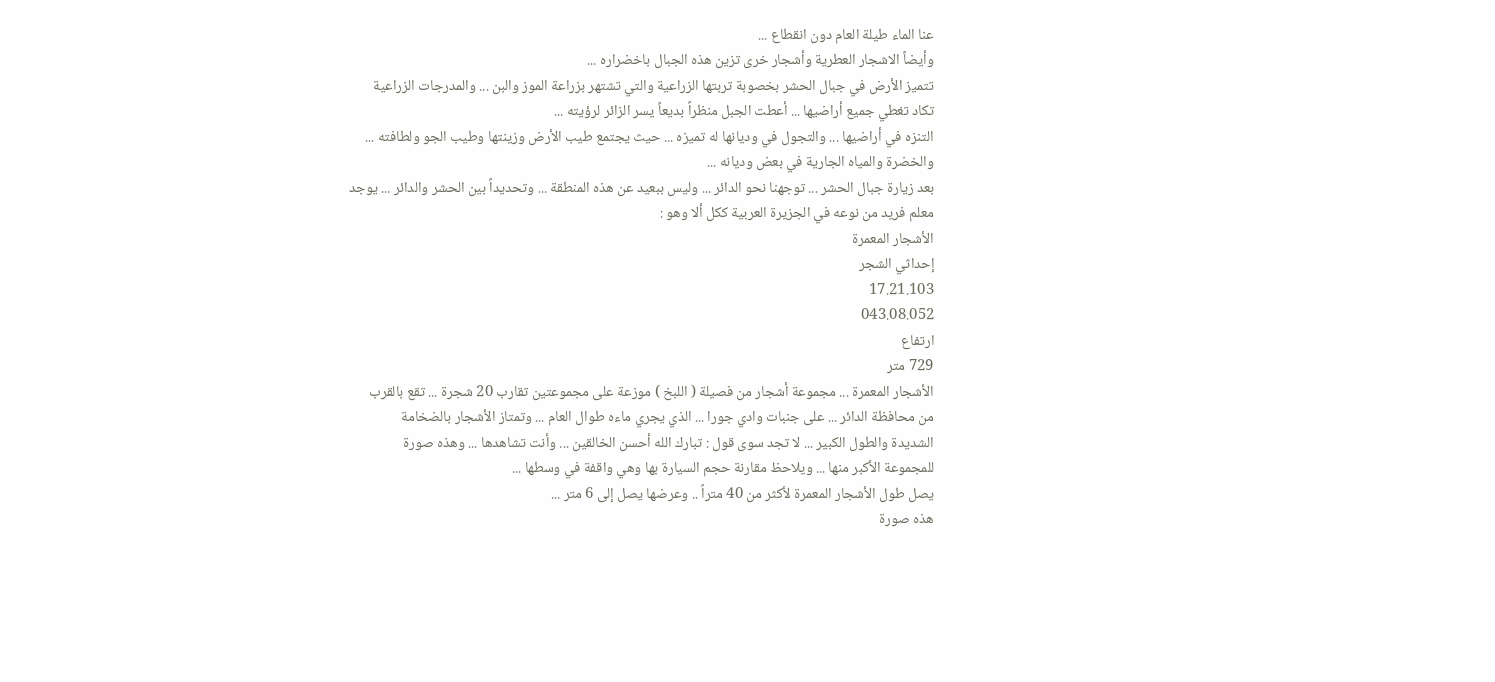عنا الماء طيلة العام دون انقطاع ...
وأيضاً الاشجار العطرية وأشجار خرى تزين هذه الجبال باخضراره ...
تتميز الأرض في جبال الحشر بخصوبة تربتها الزراعية والتي تشتهر بزراعة الموز والبن ... والمدرجات الزراعية
تكاد تغطي جميع أراضيها ... أعطت الجبل منظراً بديعاً يسر الزائر لرؤيته ...
التنزه في أراضيها ... والتجول في وديانها له تميزه ... حيث يجتمع طيب الأرض وزينتها وطيب الجو ولطافته ...
والخضرة والمياه الجارية في بعض وديانه ...
بعد زيارة جبال الحشر ... توجهنا نحو الدائر ... وليس ببعيد عن هذه المنطقة ... وتحديداً بين الحشر والدائر ... يوجد
معلم فريد من نوعه في الجزيرة العربية ككل ألا وهو :
الأشجار المعمرة
إحداثي الشجر
17.21.103
043.08.052
ارتفاع
729 متر
الأشجار المعمرة ... مجموعة أشجار من فصيلة ( اللبخ ) موزعة على مجموعتين تقارب 20 شجرة ... تقع بالقرب
من محافظة الدائر ... على جنبات وادي جورا ... الذي يجري ماءه طوال العام ... وتمتاز الأشجار بالضخامة
الشديدة والطول الكبير ... لا تجد سوى قول : تبارك الله أحسن الخالقين ... وأنت تشاهدها ... وهذه صورة
للمجموعة الأكبر منها ... ويلاحظ مقارنة حجم السيارة بها وهي واقفة في وسطها ...
يصل طول الأشجار المعمرة لأكثر من 40 متراً .. وعرضها يصل إلى 6 متر ...
هذه صورة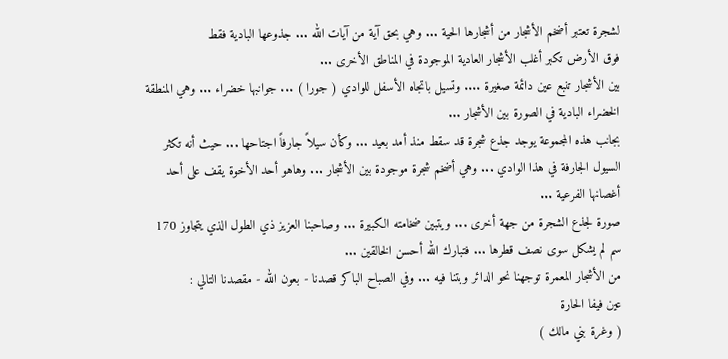لشجرة تعتبر أضخم الأشجار من أشجارها الحية ... وهي بحق آية من آيات الله ... جذوعها البادية فقط
فوق الأرض تكبر أغلب الأشجار العادية الموجودة في المناطق الأخرى ...
بين الأشجار تنبع عين دائمة صغيرة .... وتسيل باتجاه الأسفل للوادي ( جورا ) ... جوانبها خضراء ... وهي المنطقة
الخضراء البادية في الصورة بين الأشجار ...
بجانب هذه المجموعة يوجد جذع شجرة قد سقط منذ أمد بعيد ... وكأن سيلاً جارفاً اجتاحها ... حيث أنه تكثر
السيول الجارفة في هذا الوادي ... وهي أضخم شجرة موجودة بين الأشجار ... وهاهو أحد الأخوة يقف على أحد
أغصانها الفرعية ...
صورة لجذع الشجرة من جهة أخرى ... ويتبين ضخامته الكبيرة ... وصاحبنا العزيز ذي الطول الذي يتجاوز 170
سم لم يشكل سوى نصف قطرها ... فتبارك الله أحسن الخالقين ...
من الأشجار المعمرة توجهنا نحو الدائر وبتنا فيه ... وفي الصباح الباكر قصدنا - بعون الله - مقصدنا التالي :
عين فيفا الحارة
( وغرة بني مالك )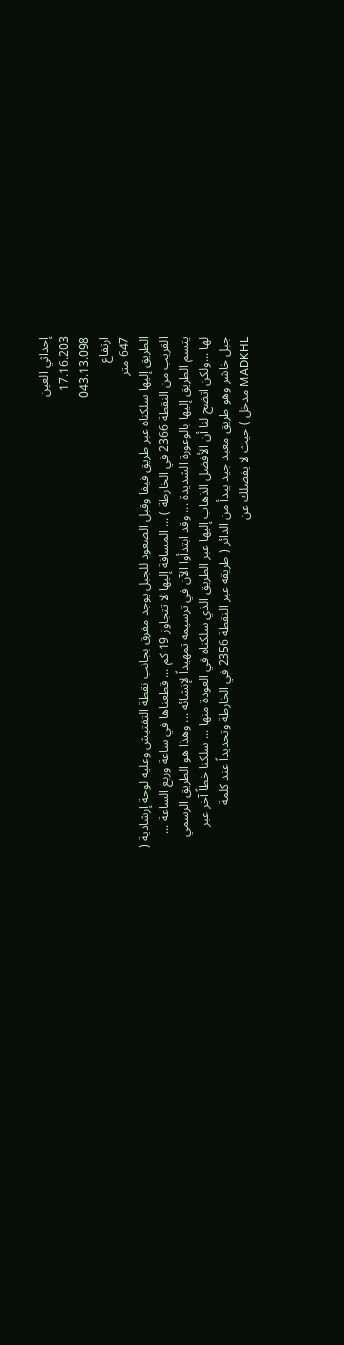إحداثي العين
17.16.203
043.13.098
ارتفاع
647 متر
الطريق إليها سلكناه عبر طريق فيفا وقبل الصعود للجبل يوجد مفرق بجانب نقطة التفتيش وعليه لوحة إرشادية (
القريب من النقطة 2366 في الخارطة ) ... المسافة إليها لا تتجاوز 19 كم ... قطعناها في ساعة وربع الساعة ...
يتسم الطريق إليها بالوعورة الشديدة ... وقد ابتدأوا الآن في ترسيمه تمهيداً لإنشائه ... وهذا هو الطريق الرسمي
لها ...ولكن اتضح لنا أن الأفضل الذهاب إليها عبر الطريق الذي سلكناه في العودة منها ... سلكنا خطاً آخر عبر
جبل خاشر وهو طريق معبد جيد يبدأ من الدائر ( طريقه عبر النقطة 2356 في الخارطة وتحديداً عند كلمة
MADKHL مدخل ) حيث لا يفصلك عن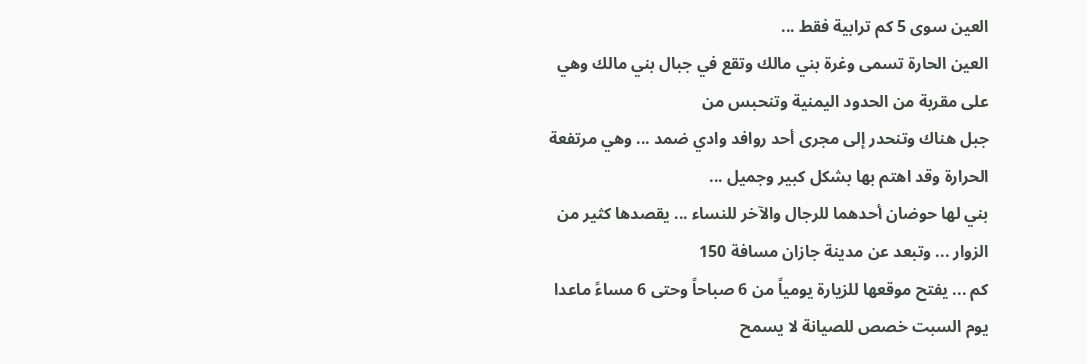العين سوى 5 كم ترابية فقط ...
العين الحارة تسمى وغرة بني مالك وتقع في جبال بني مالك وهي على مقربة من الحدود اليمنية وتنحبس من
جبل هناك وتنحدر إلى مجرى أحد روافد وادي ضمد ... وهي مرتفعة الحرارة وقد اهتم بها بشكل كبير وجميل ...
بني لها حوضان أحدهما للرجال والآخر للنساء ... يقصدها كثير من الزوار ... وتبعد عن مدينة جازان مسافة 150
كم ... يفتح موقعها للزيارة يومياً من 6 صباحاً وحتى 6 مساءً ماعدا يوم السبت خصص للصيانة لا يسمح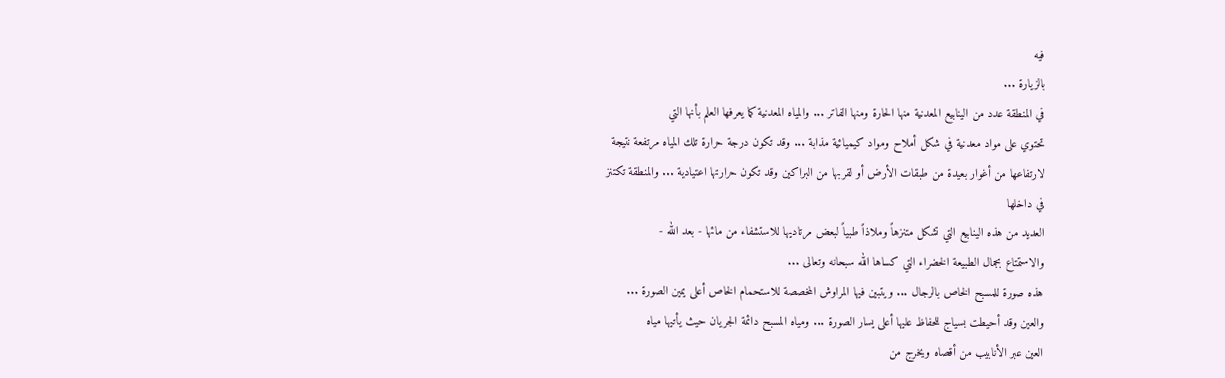فيه
بالزيارة ...
في المنطقة عدد من الينابيع المعدنية منها الحارة ومنها الفاتر ... والمياه المعدنية كما يعرفها العلم بأنها التي
تحتوي على مواد معدنية في شكل أملاح ومواد كيميائية مذابة ... وقد تكون درجة حرارة تلك المياه مرتفعة نتيجة
لارتفاعها من أغوار بعيدة من طبقات الأرض أو لقربها من البراكين وقد تكون حرارتها اعتيادية ... والمنطقة تكتنز
في داخلها
العديد من هذه الينابيع التي تشكل متنزهاً وملاذاً طبياً لبعض مرتاديها للاستشفاء من مائها - بعد الله -
والاستمتاع بجمال الطبيعة الخضراء التي كساها الله سبحانه وتعالى ...
هذه صورة للمسبح الخاص بالرجال ... ويتبين فيها المراوش المخصصة للاستحمام الخاص أعلى يمين الصورة ...
والعين وقد أحيطت بسياج للحفاظ عليها أعلى يسار الصورة ... ومياه المسبح دائمة الجريان حيث يأتيها مياه
العين عبر الأنابيب من أقصاه ويخرج من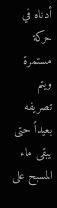أدناه في حركة مستمرة ويتم تصريفه بعيداً حتى يبقى ماء المسبح على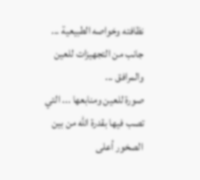نظافته وخواصه الطبيعية ...
جانب من التجهيزات للعين والمرافق ...
صورة للعين ومنابعها ... التي تصب فيها بقدرة الله من بين الصخور أعلى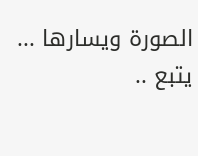الصورة ويسارها ...
يتبع ..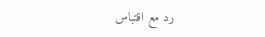رد مع اقتباس